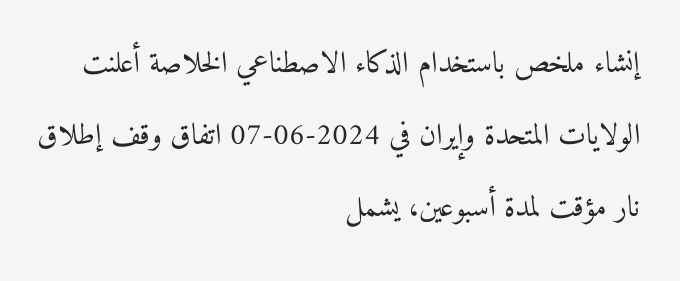إنشاء ملخص باستخدام الذكاء الاصطناعي الخلاصة أعلنت الولايات المتحدة وإيران في 2024-06-07 اتفاق وقف إطلاق نار مؤقت لمدة أسبوعين، يشمل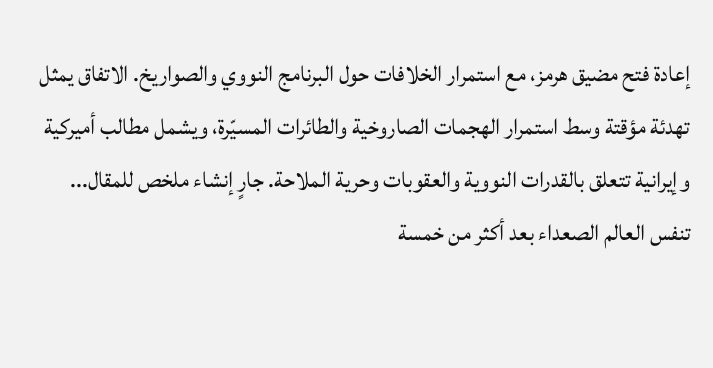إعادة فتح مضيق هرمز، مع استمرار الخلافات حول البرنامج النووي والصواريخ. الاتفاق يمثل تهدئة مؤقتة وسط استمرار الهجمات الصاروخية والطائرات المسيّرة، ويشمل مطالب أميركية وإيرانية تتعلق بالقدرات النووية والعقوبات وحرية الملاحة. جارٍ إنشاء ملخص للمقال...
تنفس العالم الصعداء بعد أكثر من خمسة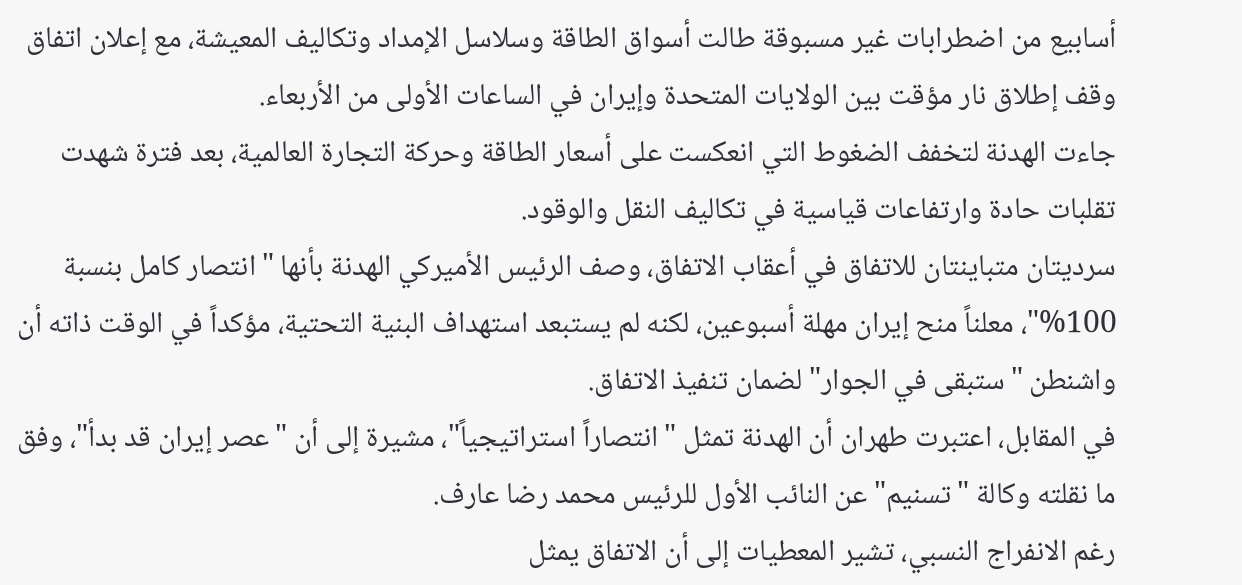أسابيع من اضطرابات غير مسبوقة طالت أسواق الطاقة وسلاسل الإمداد وتكاليف المعيشة، مع إعلان اتفاق وقف إطلاق نار مؤقت بين الولايات المتحدة وإيران في الساعات الأولى من الأربعاء.
جاءت الهدنة لتخفف الضغوط التي انعكست على أسعار الطاقة وحركة التجارة العالمية، بعد فترة شهدت تقلبات حادة وارتفاعات قياسية في تكاليف النقل والوقود.
سرديتان متباينتان للاتفاق في أعقاب الاتفاق، وصف الرئيس الأميركي الهدنة بأنها "انتصار كامل بنسبة 100%"، معلناً منح إيران مهلة أسبوعين، لكنه لم يستبعد استهداف البنية التحتية، مؤكداً في الوقت ذاته أن واشنطن "ستبقى في الجوار" لضمان تنفيذ الاتفاق.
في المقابل، اعتبرت طهران أن الهدنة تمثل "انتصاراً استراتيجياً"، مشيرة إلى أن "عصر إيران قد بدأ"، وفق ما نقلته وكالة "تسنيم" عن النائب الأول للرئيس محمد رضا عارف.
رغم الانفراج النسبي، تشير المعطيات إلى أن الاتفاق يمثل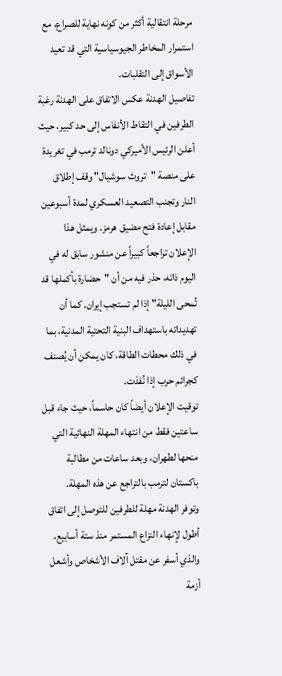مرحلة انتقالية أكثر من كونه نهاية للصراع، مع استمرار المخاطر الجيوسياسية التي قد تعيد الأسواق إلى التقلبات.
تفاصيل الهدنة عكس الاتفاق على الهدنة رغبة الطرفين في التقاط الأنفاس إلى حد كبير، حيث أعلن الرئيس الأميركي دونالد ترمب في تغريدة على منصة "تروث سوشيال" وقف إطلاق النار وتجنب التصعيد العسكري لمدة أسبوعين مقابل إعادة فتح مضيق هرمز. ويمثل هذا الإعلان تراجعاً كبيراً عن منشور سابق له في اليوم ذاته، حذر فيه من أن "حضارة بأكملها قد تُمحى الليلة" إذا لم تستجب إيران. كما أن تهديداته باستهداف البنية التحتية المدنية، بما في ذلك محطات الطاقة، كان يمكن أن يُصنف كجرائم حرب إذا نُفذت.
توقيت الإعلان أيضاً كان حاسماً، حيث جاء قبل ساعتين فقط من انتهاء المهلة النهائية التي منحها لطهران، وبعد ساعات من مطالبة باكستان لترمب بالتراجع عن هذه المهلة.
وتوفر الهدنة مهلة للطرفين للتوصل إلى اتفاق أطول لإنهاء النزاع المستمر منذ ستة أسابيع، والذي أسفر عن مقتل آلاف الأشخاص وأشعل أزمة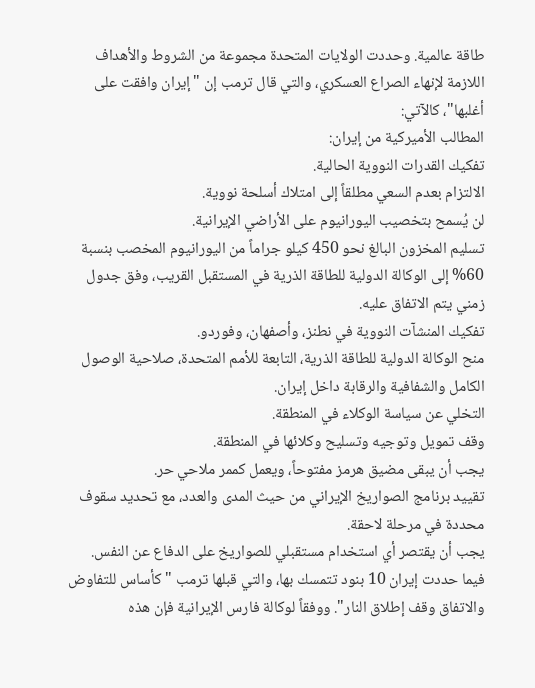طاقة عالمية. وحددت الولايات المتحدة مجموعة من الشروط والأهداف اللازمة لإنهاء الصراع العسكري، والتي قال ترمب إن "إيران وافقت على أغلبها"، كالآتي:
المطالب الأميركية من إيران:
تفكيك القدرات النووية الحالية.
الالتزام بعدم السعي مطلقاً إلى امتلاك أسلحة نووية.
لن يُسمح بتخصيب اليورانيوم على الأراضي الإيرانية.
تسليم المخزون البالغ نحو 450 كيلو جراماً من اليورانيوم المخصب بنسبة 60% إلى الوكالة الدولية للطاقة الذرية في المستقبل القريب، وفق جدول زمني يتم الاتفاق عليه.
تفكيك المنشآت النووية في نطنز، وأصفهان، وفوردو.
منح الوكالة الدولية للطاقة الذرية، التابعة للأمم المتحدة، صلاحية الوصول الكامل والشفافية والرقابة داخل إيران.
التخلي عن سياسة الوكلاء في المنطقة.
وقف تمويل وتوجيه وتسليح وكلائها في المنطقة.
يجب أن يبقى مضيق هرمز مفتوحاً، ويعمل كممر ملاحي حر.
تقييد برنامج الصواريخ الإيراني من حيث المدى والعدد، مع تحديد سقوف محددة في مرحلة لاحقة.
يجب أن يقتصر أي استخدام مستقبلي للصواريخ على الدفاع عن النفس.
فيما حددت إيران 10 بنود تتمسك بها، والتي قبلها ترمب "كأساس للتفاوض والاتفاق وقف إطلاق النار". ووفقاً لوكالة فارس الإيرانية فإن هذه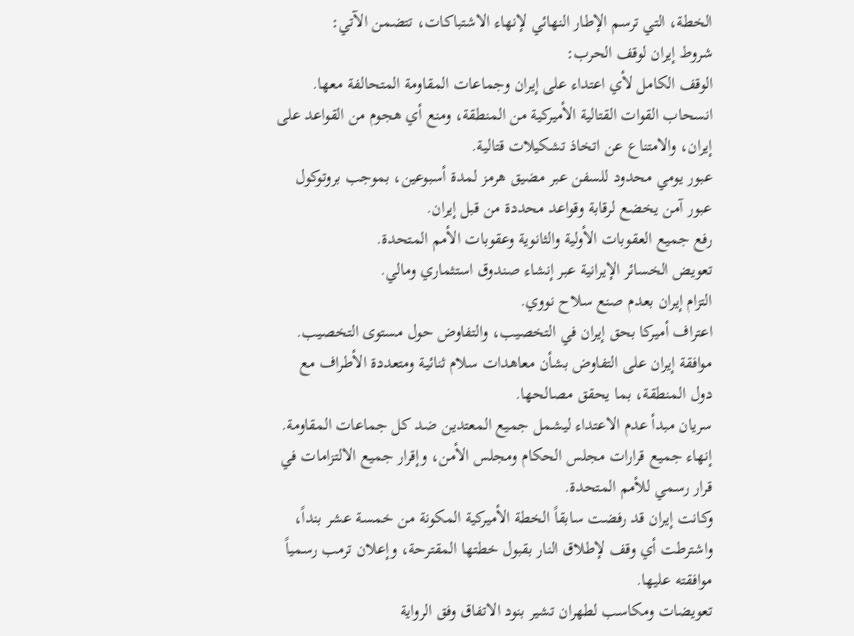الخطة، التي ترسم الإطار النهائي لإنهاء الاشتباكات، تتضمن الآتي:
شروط إيران لوقف الحرب:
الوقف الكامل لأي اعتداء على إيران وجماعات المقاومة المتحالفة معها.
انسحاب القوات القتالية الأميركية من المنطقة، ومنع أي هجوم من القواعد على إيران، والامتناع عن اتخاذ تشكيلات قتالية.
عبور يومي محدود للسفن عبر مضيق هرمز لمدة أسبوعين، بموجب بروتوكول عبور آمن يخضع لرقابة وقواعد محددة من قبل إيران.
رفع جميع العقوبات الأولية والثانوية وعقوبات الأمم المتحدة.
تعويض الخسائر الإيرانية عبر إنشاء صندوق استثماري ومالي.
التزام إيران بعدم صنع سلاح نووي.
اعتراف أميركا بحق إيران في التخصيب، والتفاوض حول مستوى التخصيب.
موافقة إيران على التفاوض بشأن معاهدات سلام ثنائية ومتعددة الأطراف مع دول المنطقة، بما يحقق مصالحها.
سريان مبدأ عدم الاعتداء ليشمل جميع المعتدين ضد كل جماعات المقاومة.
إنهاء جميع قرارات مجلس الحكام ومجلس الأمن، وإقرار جميع الالتزامات في قرار رسمي للأمم المتحدة.
وكانت إيران قد رفضت سابقاً الخطة الأميركية المكونة من خمسة عشر بنداً، واشترطت أي وقف لإطلاق النار بقبول خطتها المقترحة، وإعلان ترمب رسمياً موافقته عليها.
تعويضات ومكاسب لطهران تشير بنود الاتفاق وفق الرواية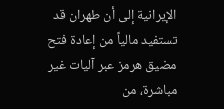الإيرانية إلى أن طهران قد تستفيد مالياً من إعادة فتح مضيق هرمز عبر آليات غير مباشرة، من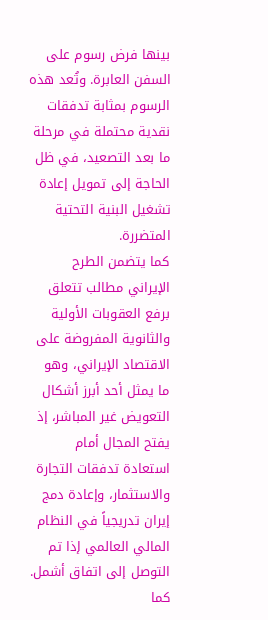بينها فرض رسوم على السفن العابرة. وتُعد هذه الرسوم بمثابة تدفقات نقدية محتملة في مرحلة ما بعد التصعيد، في ظل الحاجة إلى تمويل إعادة تشغيل البنية التحتية المتضررة.
كما يتضمن الطرح الإيراني مطالب تتعلق برفع العقوبات الأولية والثانوية المفروضة على الاقتصاد الإيراني، وهو ما يمثل أحد أبرز أشكال التعويض غير المباشر، إذ يفتح المجال أمام استعادة تدفقات التجارة والاستثمار، وإعادة دمج إيران تدريجياً في النظام المالي العالمي إذا تم التوصل إلى اتفاق أشمل.
كما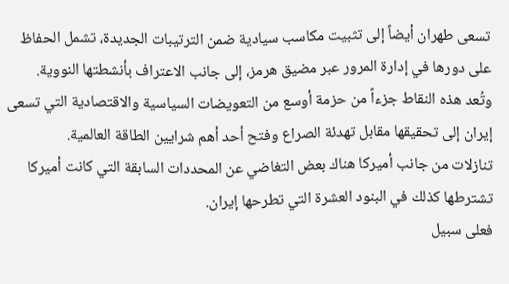تسعى طهران أيضاً إلى تثبيت مكاسب سيادية ضمن الترتيبات الجديدة، تشمل الحفاظ على دورها في إدارة المرور عبر مضيق هرمز، إلى جانب الاعتراف بأنشطتها النووية.
وتُعد هذه النقاط جزءاً من حزمة أوسع من التعويضات السياسية والاقتصادية التي تسعى إيران إلى تحقيقها مقابل تهدئة الصراع وفتح أحد أهم شرايين الطاقة العالمية.
تنازلات من جانب أميركا هناك بعض التغاضي عن المحددات السابقة التي كانت أميركا تشترطها كذلك في البنود العشرة التي تطرحها إيران.
فعلى سبيل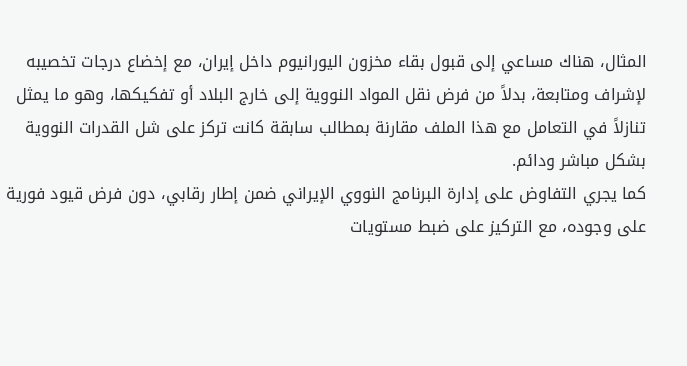المثال، هناك مساعي إلى قبول بقاء مخزون اليورانيوم داخل إيران، مع إخضاع درجات تخصيبه لإشراف ومتابعة، بدلاً من فرض نقل المواد النووية إلى خارج البلاد أو تفكيكها، وهو ما يمثل تنازلاً في التعامل مع هذا الملف مقارنة بمطالب سابقة كانت تركز على شل القدرات النووية بشكل مباشر ودائم.
كما يجري التفاوض على إدارة البرنامج النووي الإيراني ضمن إطار رقابي، دون فرض قيود فورية على وجوده، مع التركيز على ضبط مستويات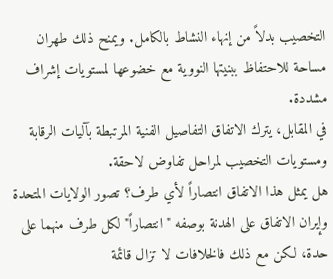التخصيب بدلاً من إنهاء النشاط بالكامل. ويمنح ذلك طهران مساحة للاحتفاظ ببنيتها النووية مع خضوعها لمستويات إشراف مشددة.
في المقابل، يترك الاتفاق التفاصيل الفنية المرتبطة بآليات الرقابة ومستويات التخصيب لمراحل تفاوض لاحقة.
هل يمثل هذا الاتفاق انتصاراً لأي طرف؟ تصور الولايات المتحدة وإيران الاتفاق على الهدنة بوصفه "انتصاراً" لكل طرف منهما على حدة، لكن مع ذلك فالخلافات لا تزال قائمة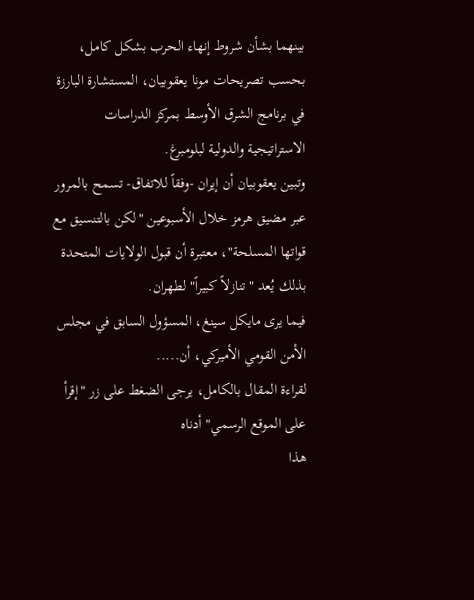بينهما بشأن شروط إنهاء الحرب بشكل كامل، بحسب تصريحات مونا يعقوبيان، المستشارة البارزة في برنامج الشرق الأوسط بمركز الدراسات الاستراتيجية والدولية لبلومبرغ.
وتبين يعقوبيان أن إيران -وفقاً للاتفاق- تسمح بالمرور عبر مضيق هرمز خلال الأسبوعين "لكن بالتنسيق مع قواتها المسلحة"، معتبرة أن قبول الولايات المتحدة بذلك يُعد "تنازلاً كبيراً" لطهران.
فيما يرى مايكل سينغ، المسؤول السابق في مجلس الأمن القومي الأميركي، أن.....
لقراءة المقال بالكامل، يرجى الضغط على زر "إقرأ على الموقع الرسمي" أدناه
هذا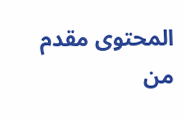المحتوى مقدم من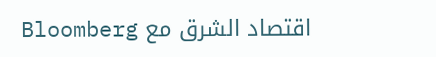اقتصاد الشرق مع Bloomberg